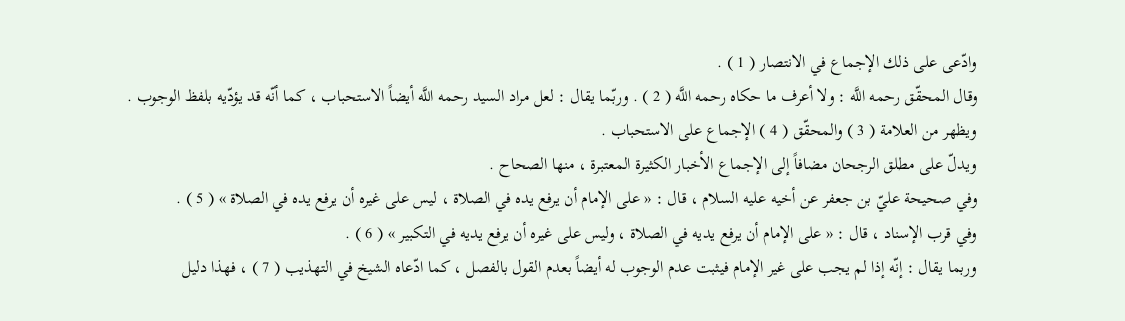وادّعى على ذلك الإجماع في الانتصار ( 1 ) .
وقال المحقّق رحمه اللَّه : ولا أعرف ما حكاه رحمه اللَّه ( 2 ) . وربّما يقال : لعل مراد السيد رحمه اللَّه أيضاً الاستحباب ، كما أنّه قد يؤدّيه بلفظ الوجوب .
ويظهر من العلامة ( 3 ) والمحقّق ( 4 ) الإجماع على الاستحباب .
ويدلّ على مطلق الرجحان مضافاً إلى الإجماع الأخبار الكثيرة المعتبرة ، منها الصحاح .
وفي صحيحة عليّ بن جعفر عن أخيه عليه السلام ، قال : « على الإمام أن يرفع يده في الصلاة ، ليس على غيره أن يرفع يده في الصلاة » ( 5 ) .
وفي قرب الإسناد ، قال : « على الإمام أن يرفع يديه في الصلاة ، وليس على غيره أن يرفع يديه في التكبير » ( 6 ) .
وربما يقال : إنّه إذا لم يجب على غير الإمام فيثبت عدم الوجوب له أيضاً بعدم القول بالفصل ، كما ادّعاه الشيخ في التهذيب ( 7 ) ، فهذا دليل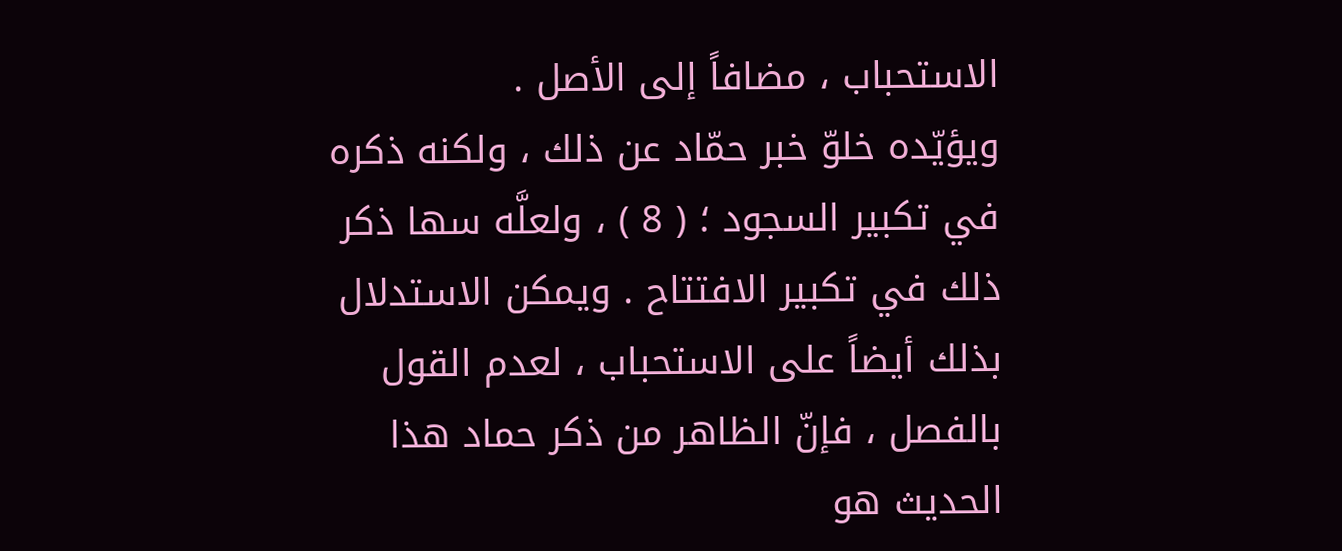الاستحباب ، مضافاً إلى الأصل .
ويؤيّده خلوّ خبر حمّاد عن ذلك ، ولكنه ذكره في تكبير السجود ؛ ( 8 ) ، ولعلَّه سها ذكر ذلك في تكبير الافتتاح . ويمكن الاستدلال بذلك أيضاً على الاستحباب ، لعدم القول بالفصل ، فإنّ الظاهر من ذكر حماد هذا الحديث هو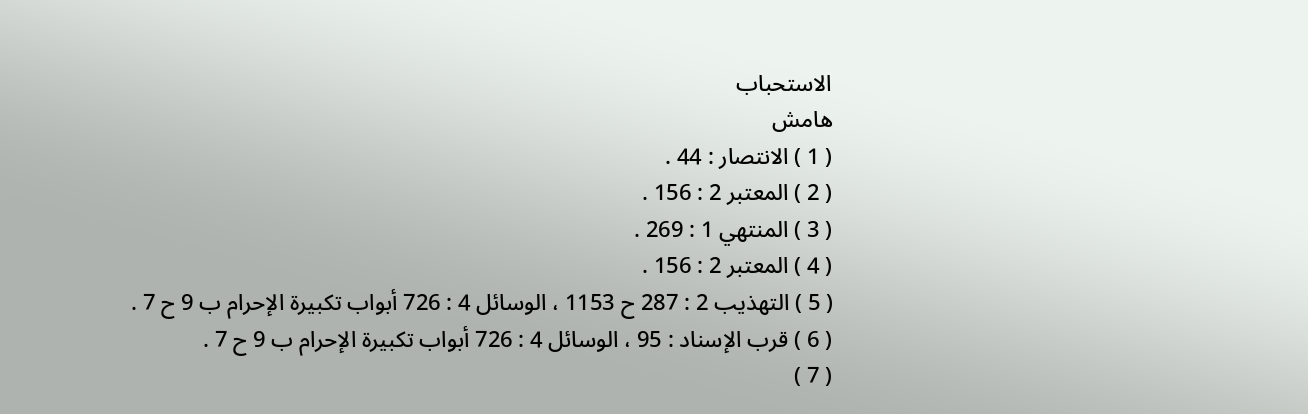الاستحباب
هامش
( 1 ) الانتصار : 44 .
( 2 ) المعتبر 2 : 156 .
( 3 ) المنتهي 1 : 269 .
( 4 ) المعتبر 2 : 156 .
( 5 ) التهذيب 2 : 287 ح 1153 ، الوسائل 4 : 726 أبواب تكبيرة الإحرام ب 9 ح 7 .
( 6 ) قرب الإسناد : 95 ، الوسائل 4 : 726 أبواب تكبيرة الإحرام ب 9 ح 7 .
( 7 )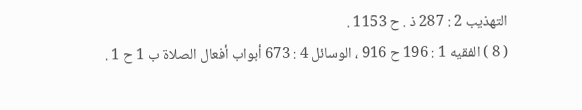التهذيب 2 : 287 ذ . ح 1153 .
( 8 ) الفقيه 1 : 196 ح 916 ، الوسائل 4 : 673 أبواب أفعال الصلاة ب 1 ح 1 .